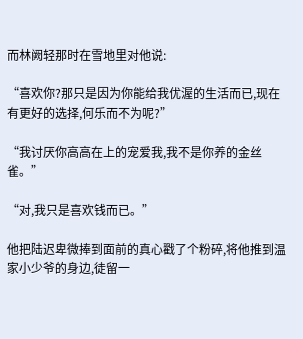而林阙轻那时在雪地里对他说:

“喜欢你?那只是因为你能给我优渥的生活而已,现在有更好的选择,何乐而不为呢?”

“我讨厌你高高在上的宠爱我,我不是你养的金丝雀。”

“对,我只是喜欢钱而已。”

他把陆迟卑微捧到面前的真心戳了个粉碎,将他推到温家小少爷的身边,徒留一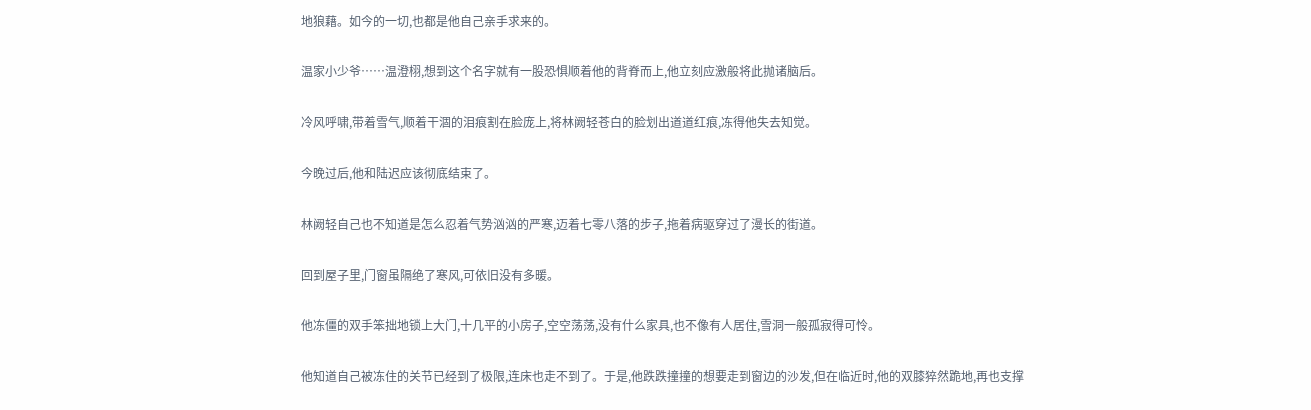地狼藉。如今的一切,也都是他自己亲手求来的。

温家小少爷……温澄栩,想到这个名字就有一股恐惧顺着他的背脊而上,他立刻应激般将此抛诸脑后。

冷风呼啸,带着雪气,顺着干涸的泪痕割在脸庞上,将林阙轻苍白的脸划出道道红痕,冻得他失去知觉。

今晚过后,他和陆迟应该彻底结束了。

林阙轻自己也不知道是怎么忍着气势汹汹的严寒,迈着七零八落的步子,拖着病驱穿过了漫长的街道。

回到屋子里,门窗虽隔绝了寒风,可依旧没有多暖。

他冻僵的双手笨拙地锁上大门,十几平的小房子,空空荡荡,没有什么家具,也不像有人居住,雪洞一般孤寂得可怜。

他知道自己被冻住的关节已经到了极限,连床也走不到了。于是,他跌跌撞撞的想要走到窗边的沙发,但在临近时,他的双膝猝然跪地,再也支撑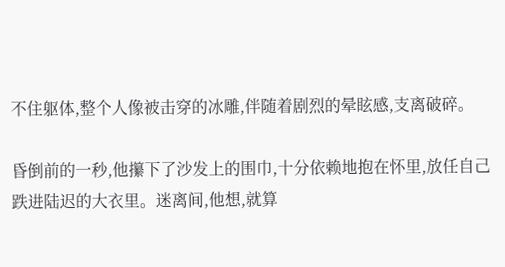不住躯体,整个人像被击穿的冰雕,伴随着剧烈的晕眩感,支离破碎。

昏倒前的一秒,他攥下了沙发上的围巾,十分依赖地抱在怀里,放任自己跌进陆迟的大衣里。迷离间,他想,就算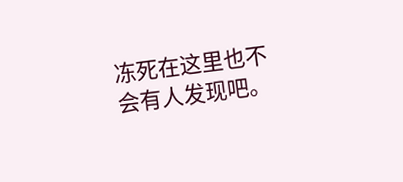冻死在这里也不会有人发现吧。